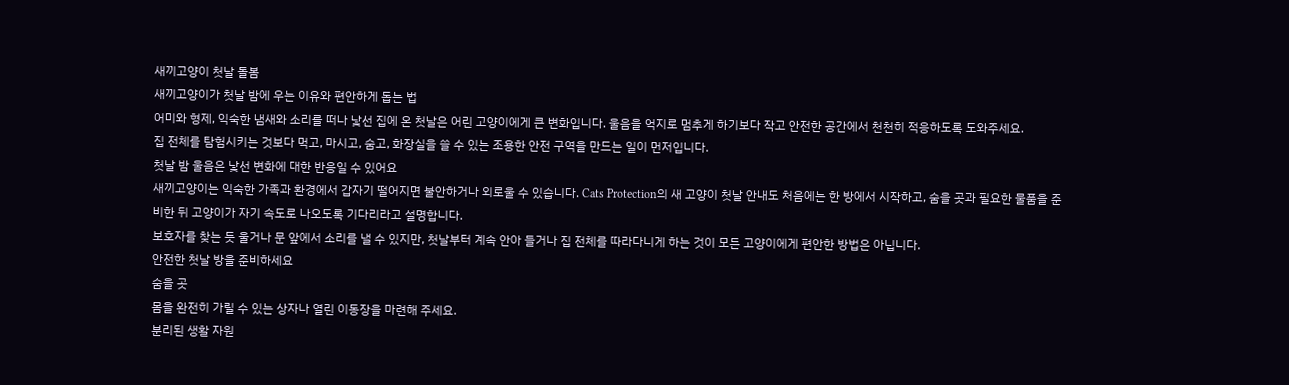새끼고양이 첫날 돌봄
새끼고양이가 첫날 밤에 우는 이유와 편안하게 돕는 법
어미와 형제, 익숙한 냄새와 소리를 떠나 낯선 집에 온 첫날은 어린 고양이에게 큰 변화입니다. 울음을 억지로 멈추게 하기보다 작고 안전한 공간에서 천천히 적응하도록 도와주세요.
집 전체를 탐험시키는 것보다 먹고, 마시고, 숨고, 화장실을 쓸 수 있는 조용한 안전 구역을 만드는 일이 먼저입니다.
첫날 밤 울음은 낯선 변화에 대한 반응일 수 있어요
새끼고양이는 익숙한 가족과 환경에서 갑자기 떨어지면 불안하거나 외로울 수 있습니다. Cats Protection의 새 고양이 첫날 안내도 처음에는 한 방에서 시작하고, 숨을 곳과 필요한 물품을 준비한 뒤 고양이가 자기 속도로 나오도록 기다리라고 설명합니다.
보호자를 찾는 듯 울거나 문 앞에서 소리를 낼 수 있지만, 첫날부터 계속 안아 들거나 집 전체를 따라다니게 하는 것이 모든 고양이에게 편안한 방법은 아닙니다.
안전한 첫날 방을 준비하세요
숨을 곳
몸을 완전히 가릴 수 있는 상자나 열린 이동장을 마련해 주세요.
분리된 생활 자원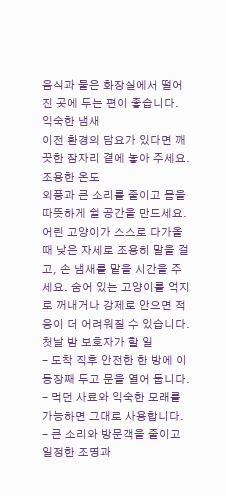음식과 물은 화장실에서 떨어진 곳에 두는 편이 좋습니다.
익숙한 냄새
이전 환경의 담요가 있다면 깨끗한 잠자리 곁에 놓아 주세요.
조용한 온도
외풍과 큰 소리를 줄이고 몸을 따뜻하게 쉴 공간을 만드세요.
어린 고양이가 스스로 다가올 때 낮은 자세로 조용히 말을 걸고, 손 냄새를 맡을 시간을 주세요. 숨어 있는 고양이를 억지로 꺼내거나 강제로 안으면 적응이 더 어려워질 수 있습니다.
첫날 밤 보호자가 할 일
- 도착 직후 안전한 한 방에 이동장째 두고 문을 열어 둡니다.
- 먹던 사료와 익숙한 모래를 가능하면 그대로 사용합니다.
- 큰 소리와 방문객을 줄이고 일정한 조명과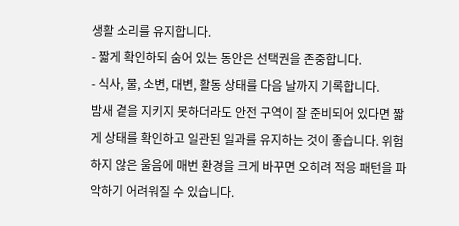생활 소리를 유지합니다.
- 짧게 확인하되 숨어 있는 동안은 선택권을 존중합니다.
- 식사, 물, 소변, 대변, 활동 상태를 다음 날까지 기록합니다.
밤새 곁을 지키지 못하더라도 안전 구역이 잘 준비되어 있다면 짧게 상태를 확인하고 일관된 일과를 유지하는 것이 좋습니다. 위험하지 않은 울음에 매번 환경을 크게 바꾸면 오히려 적응 패턴을 파악하기 어려워질 수 있습니다.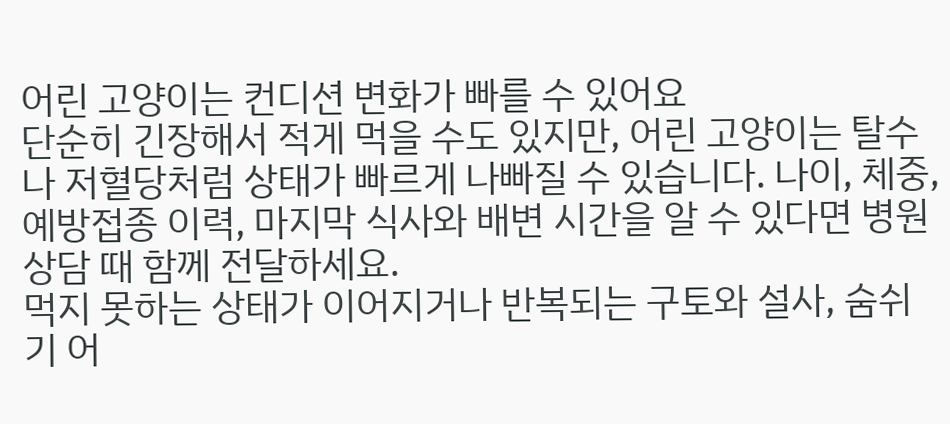어린 고양이는 컨디션 변화가 빠를 수 있어요
단순히 긴장해서 적게 먹을 수도 있지만, 어린 고양이는 탈수나 저혈당처럼 상태가 빠르게 나빠질 수 있습니다. 나이, 체중, 예방접종 이력, 마지막 식사와 배변 시간을 알 수 있다면 병원 상담 때 함께 전달하세요.
먹지 못하는 상태가 이어지거나 반복되는 구토와 설사, 숨쉬기 어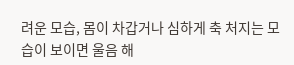려운 모습, 몸이 차갑거나 심하게 축 처지는 모습이 보이면 울음 해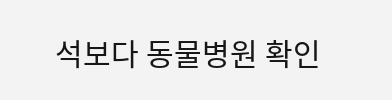석보다 동물병원 확인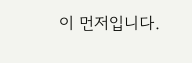이 먼저입니다.